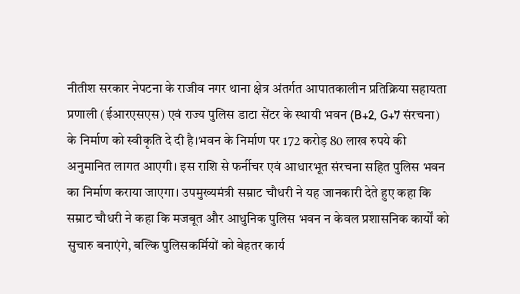नीतीश सरकार नेपटना के राजीव नगर थाना क्षेत्र अंतर्गत आपातकालीन प्रतिक्रिया सहायता प्रणाली (ईआरएसएस) एवं राज्य पुलिस डाटा सेंटर के स्थायी भवन (B+2, G+7 संरचना) के निर्माण को स्वीकृति दे दी है।भवन के निर्माण पर 172 करोड़ 80 लाख रुपये की अनुमानित लागत आएगी। इस राशि से फर्नीचर एवं आधारभूत संरचना सहित पुलिस भवन का निर्माण कराया जाएगा। उपमुख्यमंत्री सम्राट चौधरी ने यह जानकारी देते हुए कहा कि सम्राट चौधरी ने कहा कि मजबूत और आधुनिक पुलिस भवन न केवल प्रशासनिक कार्यों को सुचारु बनाएंगे, बल्कि पुलिसकर्मियों को बेहतर कार्य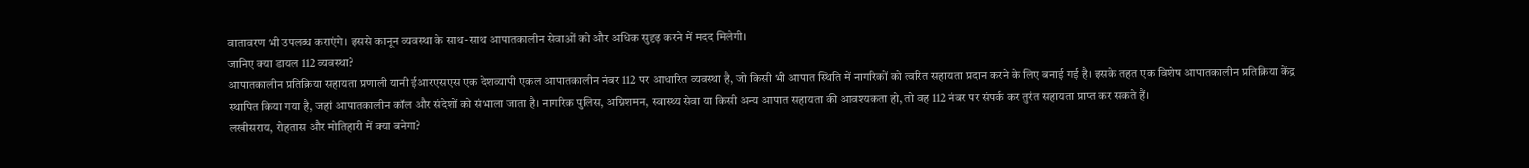वातावरण भी उपलब्ध कराएंगे। इससे कानून व्यवस्था के साथ-साथ आपातकालीन सेवाओं को और अधिक सुदृढ़ करने में मदद मिलेगी।
जानिए क्या डायल 112 व्यवस्था?
आपातकालीन प्रतिक्रिया सहायता प्रणाली यानी ईआरएसएस एक देशव्यापी एकल आपातकालीन नंबर 112 पर आधारित व्यवस्था है, जो किसी भी आपात स्थिति में नागरिकों को त्वरित सहायता प्रदान करने के लिए बनाई गई है। इसके तहत एक विशेष आपातकालीन प्रतिक्रिया केंद्र स्थापित किया गया है, जहां आपातकालीन कॉल और संदेशों को संभाला जाता है। नागरिक पुलिस, अग्निशमन, स्वास्थ्य सेवा या किसी अन्य आपात सहायता की आवश्यकता हो, तो वह 112 नंबर पर संपर्क कर तुरंत सहायता प्राप्त कर सकते हैं।
लखीसराय, रोहतास और मोतिहारी में क्या बनेगा?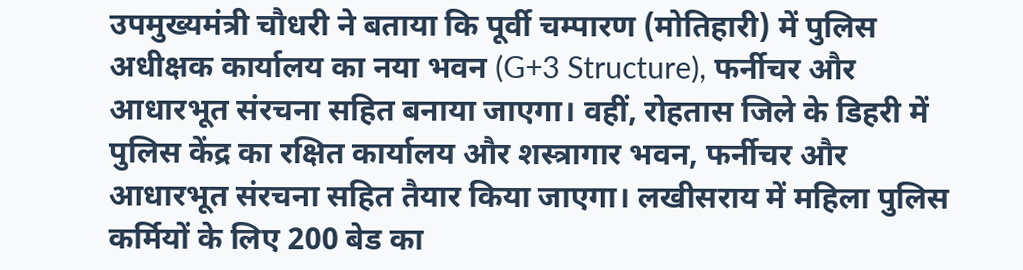उपमुख्यमंत्री चौधरी ने बताया कि पूर्वी चम्पारण (मोतिहारी) में पुलिस अधीक्षक कार्यालय का नया भवन (G+3 Structure), फर्नीचर और आधारभूत संरचना सहित बनाया जाएगा। वहीं, रोहतास जिले के डिहरी में पुलिस केंद्र का रक्षित कार्यालय और शस्त्रागार भवन, फर्नीचर और आधारभूत संरचना सहित तैयार किया जाएगा। लखीसराय में महिला पुलिस कर्मियों के लिए 200 बेड का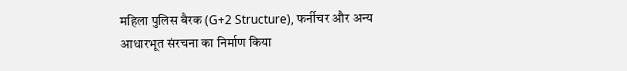महिला पुलिस बैरक (G+2 Structure), फर्नीचर और अन्य आधारभूत संरचना का निर्माण किया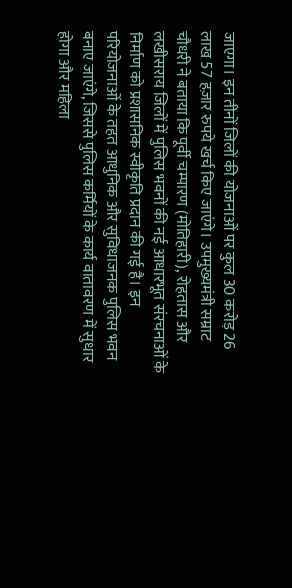जाएगा। इन तीनों जिलों की योजनाओं पर कुल 30 करोड़ 26 लाख 57 हज़ार रुपये खर्च किए जाएंगे। उपमुख्यमंत्री सम्राट चौधरी ने बताया कि पूर्वी चम्पारण (मोतिहारी), रोहतास और लखीसराय जिलों में पुलिस भवनों की नई आधारभूत संरचनाओं के निर्माण को प्रशासनिक स्वीकृति प्रदान की गई है। इन परियोजनाओं के तहत आधुनिक और सुविधाजनक पुलिस भवन बनाए जाएंगे, जिससे पुलिस कर्मियों के कार्य वातावरण में सुधार होगा और महिला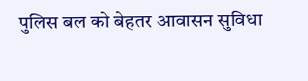पुलिस बल को बेहतर आवासन सुविधा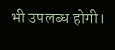भी उपलब्ध होगी।